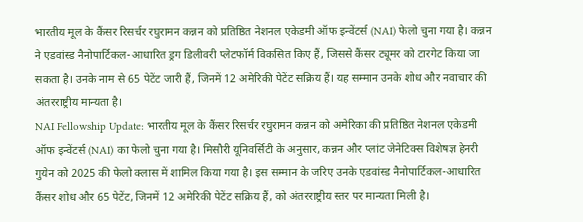भारतीय मूल के कैंसर रिसर्चर रघुरामन कन्नन को प्रतिष्ठित नेशनल एकेडमी ऑफ इन्वेंटर्स (NAI) फेलो चुना गया है। कन्नन ने एडवांस्ड नैनोपार्टिकल-आधारित ड्रग डिलीवरी प्लेटफॉर्म विकसित किए हैं, जिससे कैंसर ट्यूमर को टारगेट किया जा सकता है। उनके नाम से 65 पेटेंट जारी हैं, जिनमें 12 अमेरिकी पेटेंट सक्रिय हैं। यह सम्मान उनके शोध और नवाचार की अंतरराष्ट्रीय मान्यता है।
NAI Fellowship Update: भारतीय मूल के कैंसर रिसर्चर रघुरामन कन्नन को अमेरिका की प्रतिष्ठित नेशनल एकेडमी ऑफ इन्वेंटर्स (NAI) का फेलो चुना गया है। मिसौरी यूनिवर्सिटी के अनुसार, कन्नन और प्लांट जेनेटिक्स विशेषज्ञ हेनरी गुयेन को 2025 की फेलो क्लास में शामिल किया गया है। इस सम्मान के जरिए उनके एडवांस्ड नैनोपार्टिकल-आधारित कैंसर शोध और 65 पेटेंट, जिनमें 12 अमेरिकी पेटेंट सक्रिय हैं, को अंतरराष्ट्रीय स्तर पर मान्यता मिली है।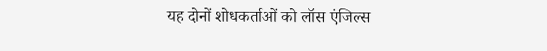यह दोनों शोधकर्ताओं को लॉस एंजिल्स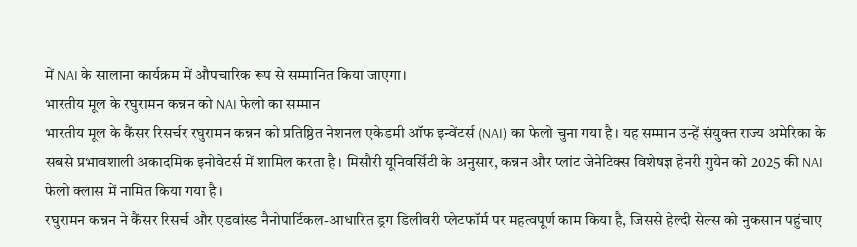में NAI के सालाना कार्यक्रम में औपचारिक रूप से सम्मानित किया जाएगा।
भारतीय मूल के रघुरामन कन्नन को NAI फेलो का सम्मान
भारतीय मूल के कैंसर रिसर्चर रघुरामन कन्नन को प्रतिष्ठित नेशनल एकेडमी ऑफ इन्वेंटर्स (NAI) का फेलो चुना गया है। यह सम्मान उन्हें संयुक्त राज्य अमेरिका के सबसे प्रभावशाली अकादमिक इनोवेटर्स में शामिल करता है। मिसौरी यूनिवर्सिटी के अनुसार, कन्नन और प्लांट जेनेटिक्स विशेषज्ञ हेनरी गुयेन को 2025 की NAI फेलो क्लास में नामित किया गया है।
रघुरामन कन्नन ने कैंसर रिसर्च और एडवांस्ड नैनोपार्टिकल-आधारित ड्रग डिलीवरी प्लेटफॉर्म पर महत्वपूर्ण काम किया है, जिससे हेल्दी सेल्स को नुकसान पहुंचाए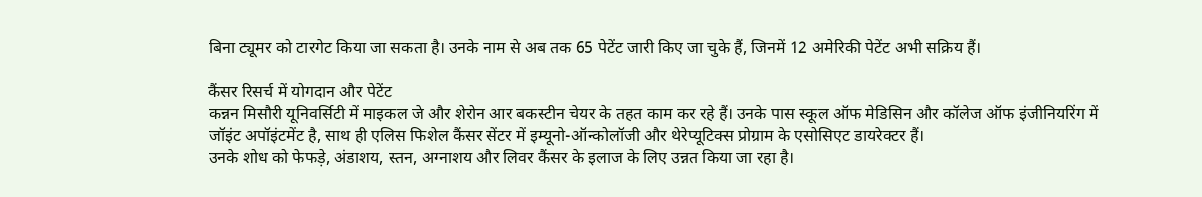बिना ट्यूमर को टारगेट किया जा सकता है। उनके नाम से अब तक 65 पेटेंट जारी किए जा चुके हैं, जिनमें 12 अमेरिकी पेटेंट अभी सक्रिय हैं।

कैंसर रिसर्च में योगदान और पेटेंट
कन्नन मिसौरी यूनिवर्सिटी में माइकल जे और शेरोन आर बकस्टीन चेयर के तहत काम कर रहे हैं। उनके पास स्कूल ऑफ मेडिसिन और कॉलेज ऑफ इंजीनियरिंग में जॉइंट अपॉइंटमेंट है, साथ ही एलिस फिशेल कैंसर सेंटर में इम्यूनो-ऑन्कोलॉजी और थेरेप्यूटिक्स प्रोग्राम के एसोसिएट डायरेक्टर हैं।
उनके शोध को फेफड़े, अंडाशय, स्तन, अग्नाशय और लिवर कैंसर के इलाज के लिए उन्नत किया जा रहा है।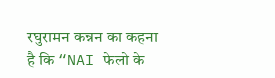रघुरामन कन्नन का कहना है कि “NAI फेलो के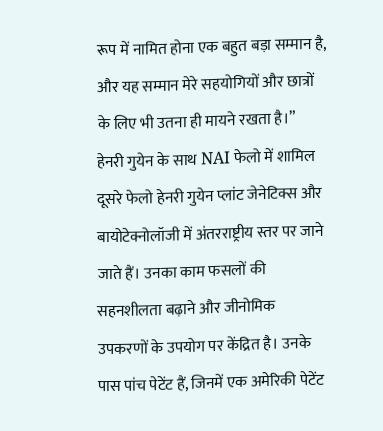रूप में नामित होना एक बहुत बड़ा सम्मान है, और यह सम्मान मेरे सहयोगियों और छात्रों के लिए भी उतना ही मायने रखता है।”
हेनरी गुयेन के साथ NAI फेलो में शामिल
दूसरे फेलो हेनरी गुयेन प्लांट जेनेटिक्स और बायोटेक्नोलॉजी में अंतरराष्ट्रीय स्तर पर जाने जाते हैं। उनका काम फसलों की सहनशीलता बढ़ाने और जीनोमिक उपकरणों के उपयोग पर केंद्रित है। उनके पास पांच पेटेंट हैं, जिनमें एक अमेरिकी पेटेंट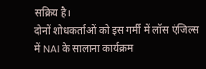सक्रिय है।
दोनों शोधकर्ताओं को इस गर्मी में लॉस एंजिल्स में NAI के सालाना कार्यक्रम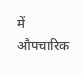में औपचारिक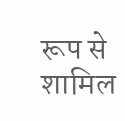रूप से शामिल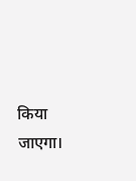किया जाएगा।